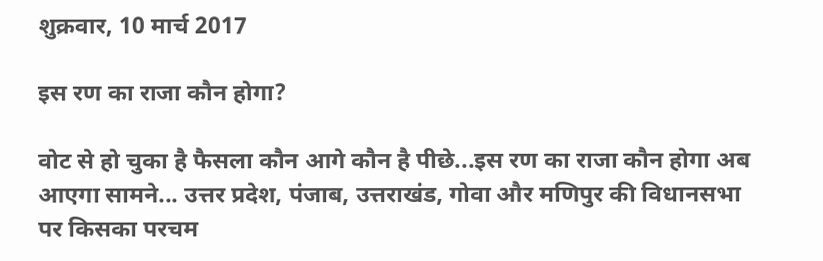शुक्रवार, 10 मार्च 2017

इस रण का राजा कौन होगा?

वोट से हो चुका है फैसला कौन आगे कौन है पीछे...इस रण का राजा कौन होगा अब आएगा सामने... उत्तर प्रदेश, पंजाब, उत्तराखंड, गोवा और मणिपुर की विधानसभा पर किसका परचम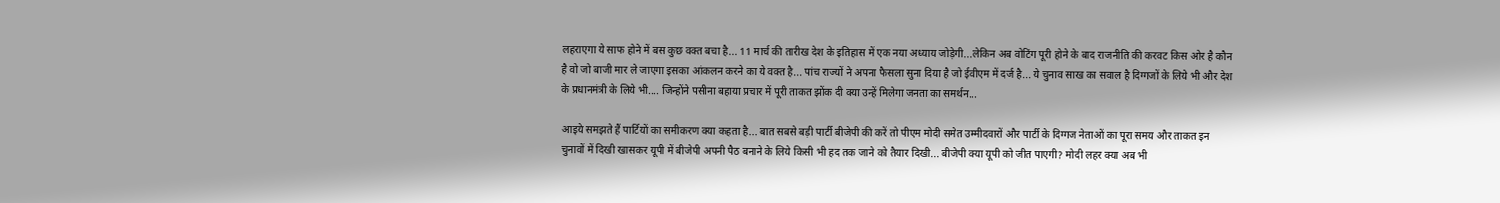लहराएगा ये साफ होने में बस कुछ वक्त बचा है... 11 मार्च की तारीख देश के इतिहास में एक नया अध्याय जोड़ेगी...लेकिन अब वोटिंग पूरी होने के बाद राजनीति की करवट किस ओर है कौन है वो जो बाजी मार ले जाएगा इसका आंकलन करने का ये वक्त है... पांच राज्यों ने अपना फैसला सुना दिया है जो ईवीएम में दर्ज है... ये चुनाव साख का सवाल है दिग्गजों के लिये भी और देश के प्रधानमंत्री के लिये भी.... जिन्होंने पसीना बहाया प्रचार में पूरी ताकत झोंक दी क्या उन्हें मिलेगा जनता का समर्थन...

आइये समझते हैं पार्टियों का समीकरण क्या कहता है... बात सबसे बड़ी पार्टी बीजेपी की करें तो पीएम मोदी समेत उम्मीदवारों और पार्टी के दिग्गज नेताओं का पूरा समय और ताकत इन चुनावों में दिखी खासकर यूपी में बीजेपी अपनी पैठ बनाने के लिये किसी भी हद तक जाने को तैयार दिखी... बीजेपी क्या यूपी को जीत पाएगी? मोदी लहर क्या अब भी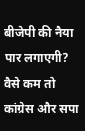बीजेपी की नैया पार लगाएगी? वैसे कम तो कांग्रेस और सपा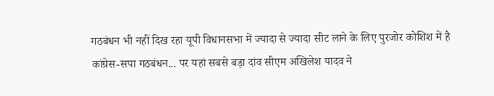गठबंधन भी नहीं दिख रहा यूपी विधानसभा में ज्यादा से ज्यादा सीट लाने के लिए पुरजोर कोशिश में है कांग्रेस-सपा गठबंधन... पर यहां सबसे बड़ा दांव सीएम अखिलेश यादव ने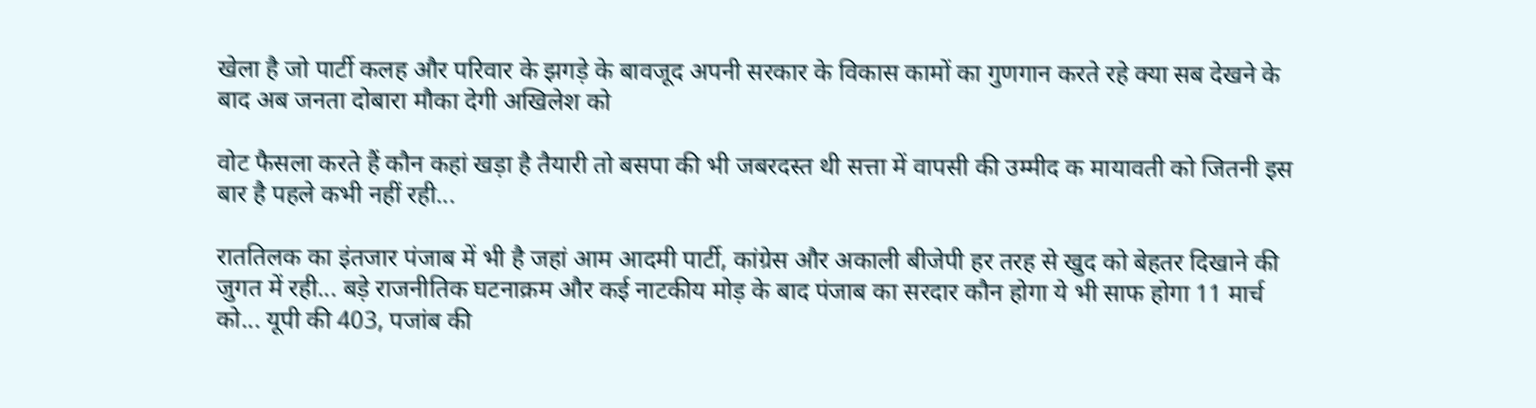खेला है जो पार्टी कलह और परिवार के झगड़े के बावजूद अपनी सरकार के विकास कामों का गुणगान करते रहे क्या सब देखने के बाद अब जनता दोबारा मौका देगी अखिलेश को

वोट फैसला करते हैं कौन कहां खड़ा है तैयारी तो बसपा की भी जबरदस्त थी सत्ता में वापसी की उम्मीद क मायावती को जितनी इस बार है पहले कभी नहीं रही...

राततिलक का इंतजार पंजाब में भी है जहां आम आदमी पार्टी, कांग्रेस और अकाली बीजेपी हर तरह से खुद को बेहतर दिखाने की जुगत में रही... बड़े राजनीतिक घटनाक्रम और कई नाटकीय मोड़ के बाद पंजाब का सरदार कौन होगा ये भी साफ होगा 11 मार्च को... यूपी की 403, पजांब की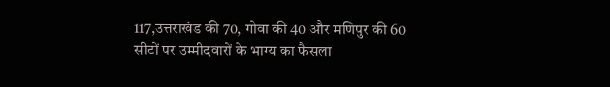117,उत्तराखंड की 70, गोवा की 40 और मणिपुर की 60 सीटों पर उम्मीदवारों के भाग्य का फैसला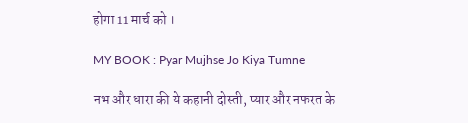होगा 11 मार्च को ।

MY BOOK : Pyar Mujhse Jo Kiya Tumne

नभ और धारा की ये कहानी दोस्‍ती, प्‍यार और नफरत के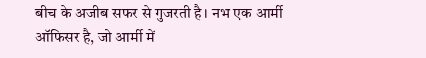बीच के अजीब सफर से गुजरती है। नभ एक आर्मी ऑफिसर है, जो आर्मी में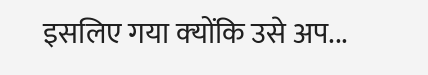इसलिए गया क्‍योंकि उसे अप...